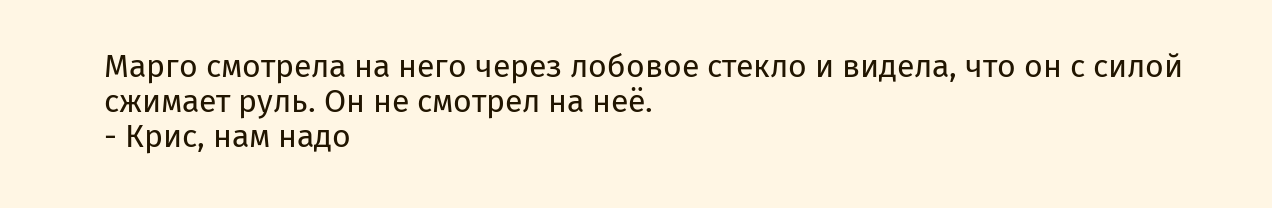Марго смотрела на него через лобовое стекло и видела, что он с силой сжимает руль. Он не смотрел на неё.
- Крис, нам надо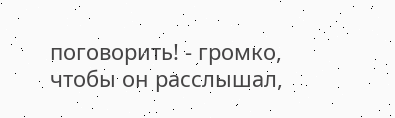поговорить! - громко, чтобы он расслышал,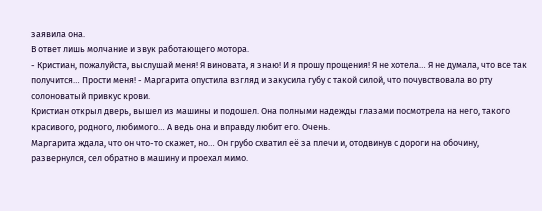заявила она.
В ответ лишь молчание и звук работающего мотора.
- Кристиан, пожалуйста, выслушай меня! Я виновата, я знаю! И я прошу прощения! Я не хотела… Я не думала, что все так получится… Прости меня! - Маргарита опустила взгляд и закусила губу с такой силой, что почувствовала во рту солоноватый привкус крови.
Кристиан открыл дверь, вышел из машины и подошел. Она полными надежды глазами посмотрела на него, такого красивого, родного, любимого… А ведь она и вправду любит его. Очень.
Маргарита ждала, что он что-то скажет, но… Он грубо схватил её за плечи и, отодвинув с дороги на обочину, развернулся, сел обратно в машину и проехал мимо.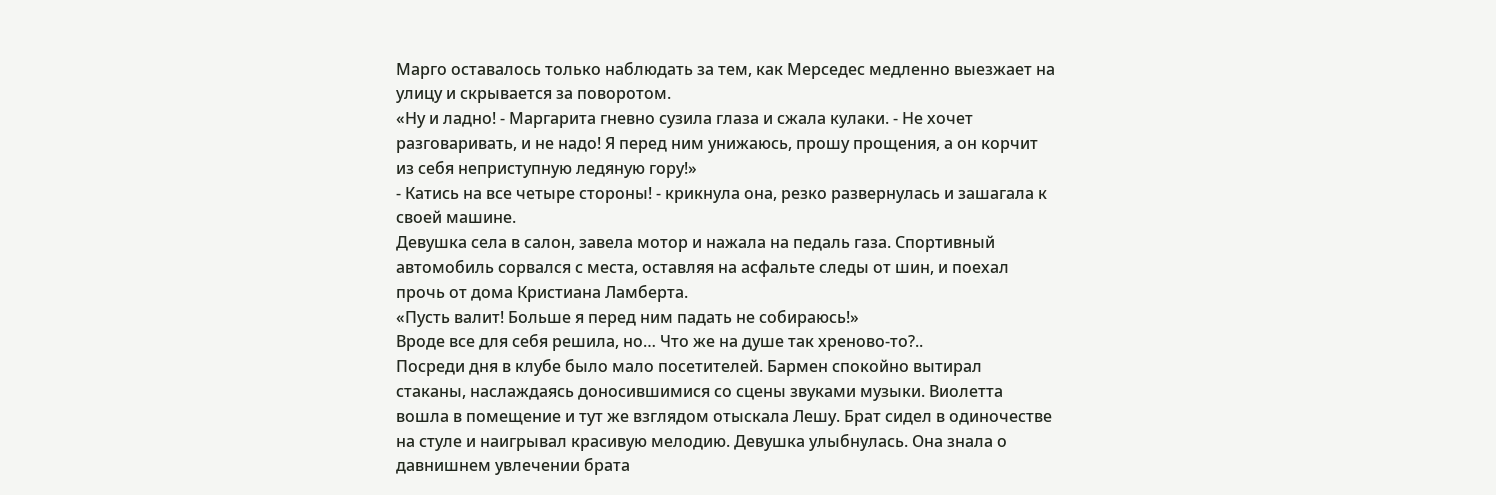Марго оставалось только наблюдать за тем, как Мерседес медленно выезжает на улицу и скрывается за поворотом.
«Ну и ладно! - Маргарита гневно сузила глаза и сжала кулаки. - Не хочет разговаривать, и не надо! Я перед ним унижаюсь, прошу прощения, а он корчит из себя неприступную ледяную гору!»
- Катись на все четыре стороны! - крикнула она, резко развернулась и зашагала к своей машине.
Девушка села в салон, завела мотор и нажала на педаль газа. Спортивный автомобиль сорвался с места, оставляя на асфальте следы от шин, и поехал прочь от дома Кристиана Ламберта.
«Пусть валит! Больше я перед ним падать не собираюсь!»
Вроде все для себя решила, но… Что же на душе так хреново-то?..
Посреди дня в клубе было мало посетителей. Бармен спокойно вытирал стаканы, наслаждаясь доносившимися со сцены звуками музыки. Виолетта вошла в помещение и тут же взглядом отыскала Лешу. Брат сидел в одиночестве на стуле и наигрывал красивую мелодию. Девушка улыбнулась. Она знала о давнишнем увлечении брата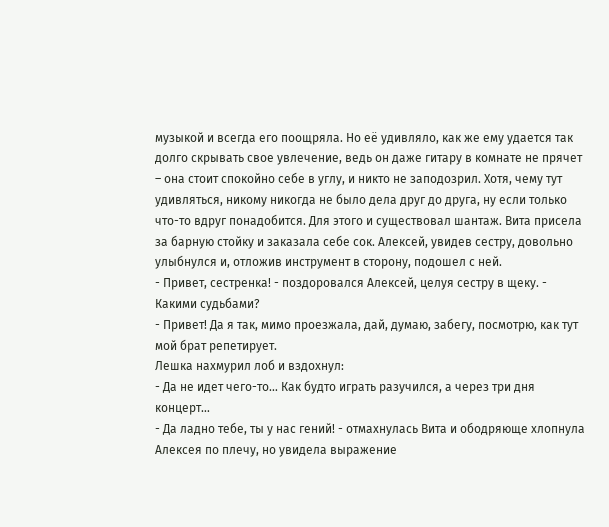музыкой и всегда его поощряла. Но её удивляло, как же ему удается так долго скрывать свое увлечение, ведь он даже гитару в комнате не прячет – она стоит спокойно себе в углу, и никто не заподозрил. Хотя, чему тут удивляться, никому никогда не было дела друг до друга, ну если только что-то вдруг понадобится. Для этого и существовал шантаж. Вита присела за барную стойку и заказала себе сок. Алексей, увидев сестру, довольно улыбнулся и, отложив инструмент в сторону, подошел с ней.
- Привет, сестренка! - поздоровался Алексей, целуя сестру в щеку. - Какими судьбами?
- Привет! Да я так, мимо проезжала, дай, думаю, забегу, посмотрю, как тут мой брат репетирует.
Лешка нахмурил лоб и вздохнул:
- Да не идет чего-то… Как будто играть разучился, а через три дня концерт…
- Да ладно тебе, ты у нас гений! - отмахнулась Вита и ободряюще хлопнула Алексея по плечу, но увидела выражение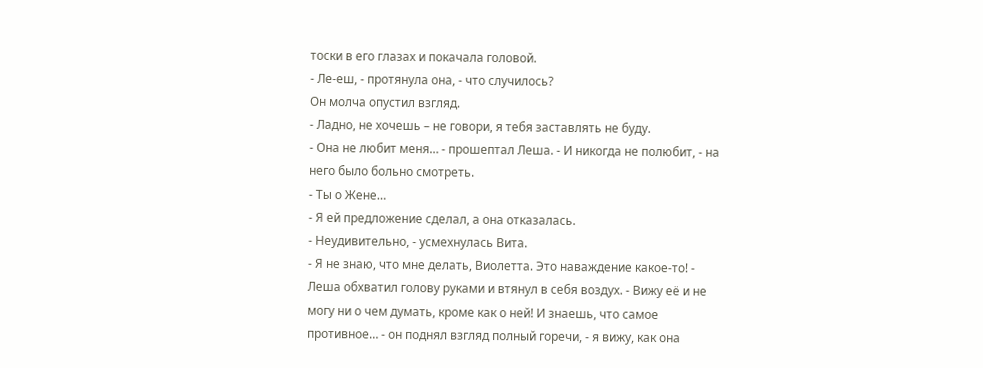тоски в его глазах и покачала головой.
- Ле-еш, - протянула она, - что случилось?
Он молча опустил взгляд.
- Ладно, не хочешь – не говори, я тебя заставлять не буду.
- Она не любит меня… - прошептал Леша. - И никогда не полюбит, - на него было больно смотреть.
- Ты о Жене…
- Я ей предложение сделал, а она отказалась.
- Неудивительно, - усмехнулась Вита.
- Я не знаю, что мне делать, Виолетта. Это наваждение какое-то! - Леша обхватил голову руками и втянул в себя воздух. - Вижу её и не могу ни о чем думать, кроме как о ней! И знаешь, что самое противное… - он поднял взгляд полный горечи, - я вижу, как она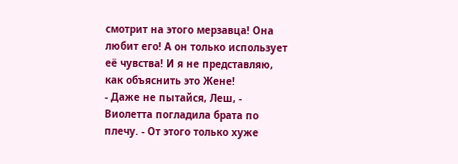смотрит на этого мерзавца! Она любит его! А он только использует её чувства! И я не представляю, как объяснить это Жене!
- Даже не пытайся, Леш, - Виолетта погладила брата по плечу. - От этого только хуже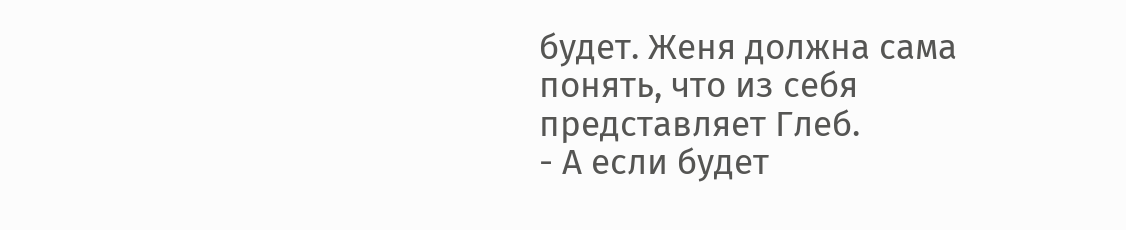будет. Женя должна сама понять, что из себя представляет Глеб.
- А если будет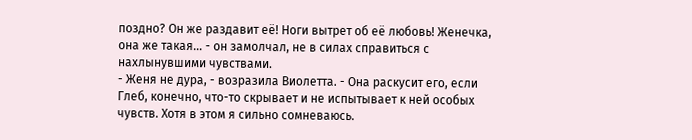поздно? Он же раздавит её! Ноги вытрет об её любовь! Женечка, она же такая… - он замолчал, не в силах справиться с нахлынувшими чувствами.
- Женя не дура, - возразила Виолетта. - Она раскусит его, если Глеб, конечно, что-то скрывает и не испытывает к ней особых чувств. Хотя в этом я сильно сомневаюсь.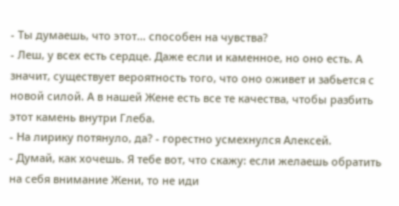- Ты думаешь, что этот… способен на чувства?
- Леш, у всех есть сердце. Даже если и каменное, но оно есть. А значит, существует вероятность того, что оно оживет и забьется с новой силой. А в нашей Жене есть все те качества, чтобы разбить этот камень внутри Глеба.
- На лирику потянуло, да? - горестно усмехнулся Алексей.
- Думай, как хочешь. Я тебе вот, что скажу: если желаешь обратить на себя внимание Жени, то не иди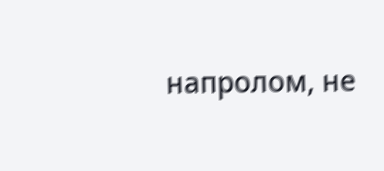напролом, не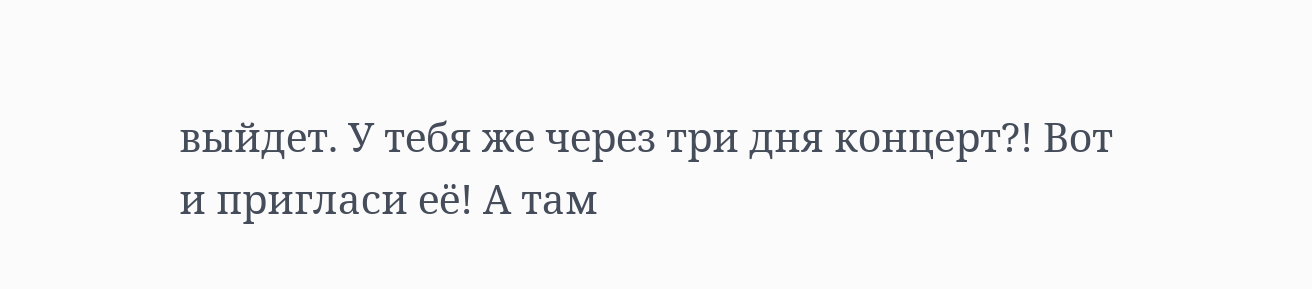выйдет. У тебя же через три дня концерт?! Вот и пригласи её! А там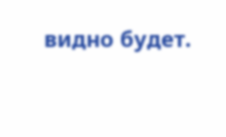видно будет.